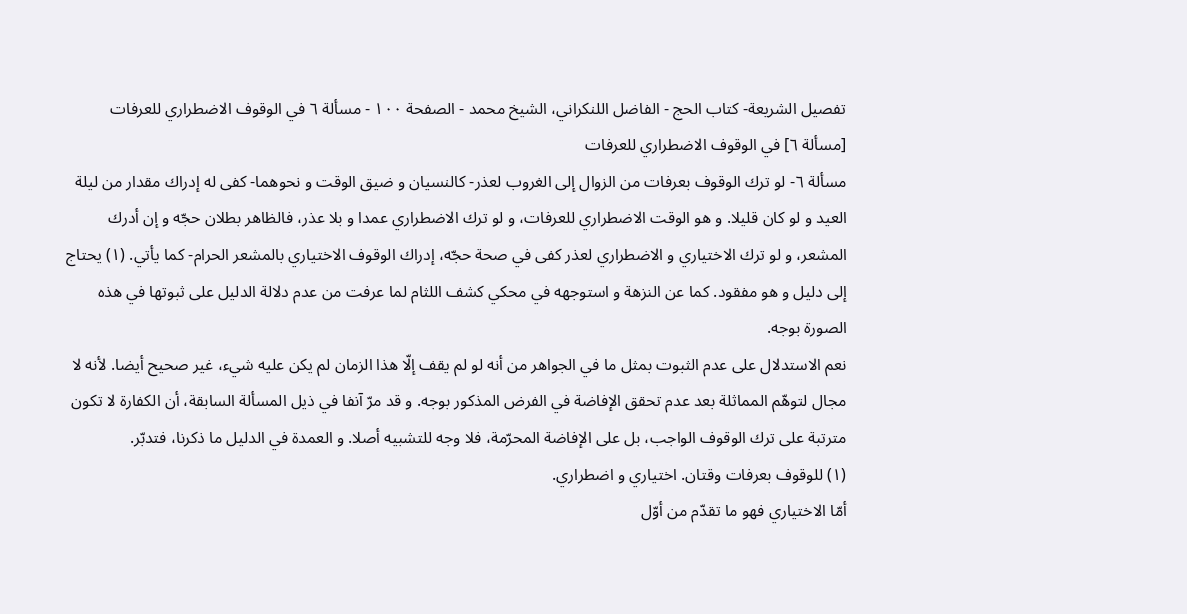تفصيل الشريعة- كتاب الحج - الفاضل اللنكراني، الشيخ محمد - الصفحة ١٠٠ - مسألة ٦ في الوقوف الاضطراري للعرفات
[مسألة ٦] في الوقوف الاضطراري للعرفات
مسألة ٦- لو ترك الوقوف بعرفات من الزوال إلى الغروب لعذر- كالنسيان و ضيق الوقت و نحوهما- كفى له إدراك مقدار من ليلة العيد و لو كان قليلا. و هو الوقت الاضطراري للعرفات، و لو ترك الاضطراري عمدا و بلا عذر، فالظاهر بطلان حجّه و إن أدرك المشعر، و لو ترك الاختياري و الاضطراري لعذر كفى في صحة حجّه، إدراك الوقوف الاختياري بالمشعر الحرام- كما يأتي. (١) يحتاج إلى دليل و هو مفقود. كما عن النزهة و استوجهه في محكي كشف اللثام لما عرفت من عدم دلالة الدليل على ثبوتها في هذه الصورة بوجه.
نعم الاستدلال على عدم الثبوت بمثل ما في الجواهر من أنه لو لم يقف إلّا هذا الزمان لم يكن عليه شيء، غير صحيح أيضا. لأنه لا مجال لتوهّم المماثلة بعد عدم تحقق الإفاضة في الفرض المذكور بوجه. و قد مرّ آنفا في ذيل المسألة السابقة، أن الكفارة لا تكون مترتبة على ترك الوقوف الواجب، بل على الإفاضة المحرّمة، فلا وجه للتشبيه أصلا. و العمدة في الدليل ما ذكرنا، فتدبّر.
(١) للوقوف بعرفات وقتان. اختياري و اضطراري.
أمّا الاختياري فهو ما تقدّم من أوّل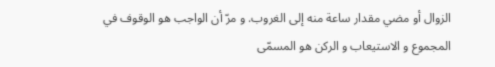الزوال أو مضي مقدار ساعة منه إلى الغروب. و مرّ أن الواجب هو الوقوف في المجموع و الاستيعاب و الركن هو المسمّى